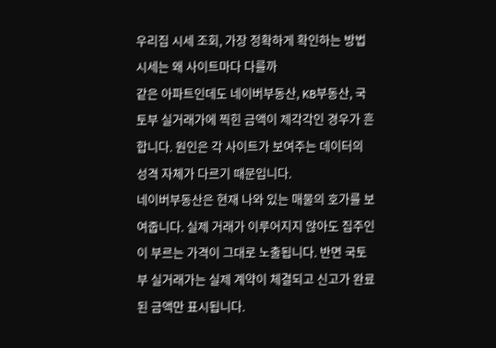우리집 시세 조회, 가장 정확하게 확인하는 방법
시세는 왜 사이트마다 다를까
같은 아파트인데도 네이버부동산, KB부동산, 국토부 실거래가에 찍힌 금액이 제각각인 경우가 흔합니다. 원인은 각 사이트가 보여주는 데이터의 성격 자체가 다르기 때문입니다.
네이버부동산은 현재 나와 있는 매물의 호가를 보여줍니다. 실제 거래가 이루어지지 않아도 집주인이 부르는 가격이 그대로 노출됩니다. 반면 국토부 실거래가는 실제 계약이 체결되고 신고가 완료된 금액만 표시됩니다.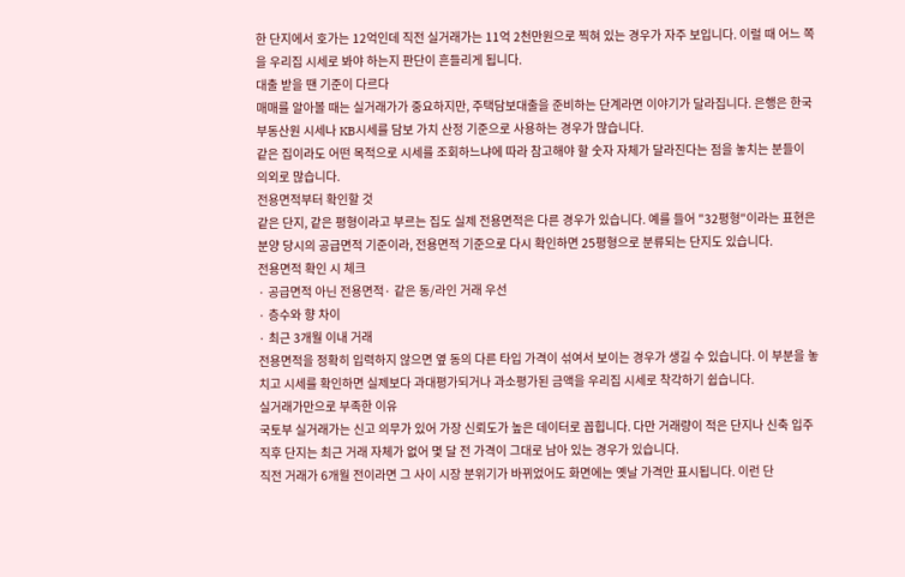한 단지에서 호가는 12억인데 직전 실거래가는 11억 2천만원으로 찍혀 있는 경우가 자주 보입니다. 이럴 때 어느 쪽을 우리집 시세로 봐야 하는지 판단이 흔들리게 됩니다.
대출 받을 땐 기준이 다르다
매매를 알아볼 때는 실거래가가 중요하지만, 주택담보대출을 준비하는 단계라면 이야기가 달라집니다. 은행은 한국부동산원 시세나 KB시세를 담보 가치 산정 기준으로 사용하는 경우가 많습니다.
같은 집이라도 어떤 목적으로 시세를 조회하느냐에 따라 참고해야 할 숫자 자체가 달라진다는 점을 놓치는 분들이 의외로 많습니다.
전용면적부터 확인할 것
같은 단지, 같은 평형이라고 부르는 집도 실제 전용면적은 다른 경우가 있습니다. 예를 들어 "32평형"이라는 표현은 분양 당시의 공급면적 기준이라, 전용면적 기준으로 다시 확인하면 25평형으로 분류되는 단지도 있습니다.
전용면적 확인 시 체크
· 공급면적 아닌 전용면적· 같은 동/라인 거래 우선
· 층수와 향 차이
· 최근 3개월 이내 거래
전용면적을 정확히 입력하지 않으면 옆 동의 다른 타입 가격이 섞여서 보이는 경우가 생길 수 있습니다. 이 부분을 놓치고 시세를 확인하면 실제보다 과대평가되거나 과소평가된 금액을 우리집 시세로 착각하기 쉽습니다.
실거래가만으로 부족한 이유
국토부 실거래가는 신고 의무가 있어 가장 신뢰도가 높은 데이터로 꼽힙니다. 다만 거래량이 적은 단지나 신축 입주 직후 단지는 최근 거래 자체가 없어 몇 달 전 가격이 그대로 남아 있는 경우가 있습니다.
직전 거래가 6개월 전이라면 그 사이 시장 분위기가 바뀌었어도 화면에는 옛날 가격만 표시됩니다. 이런 단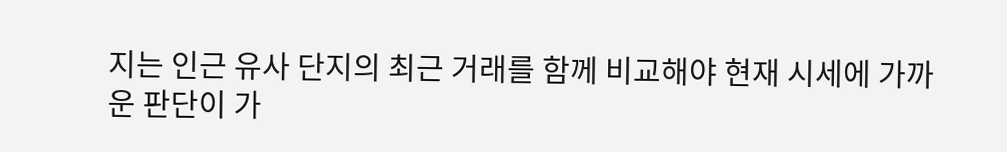지는 인근 유사 단지의 최근 거래를 함께 비교해야 현재 시세에 가까운 판단이 가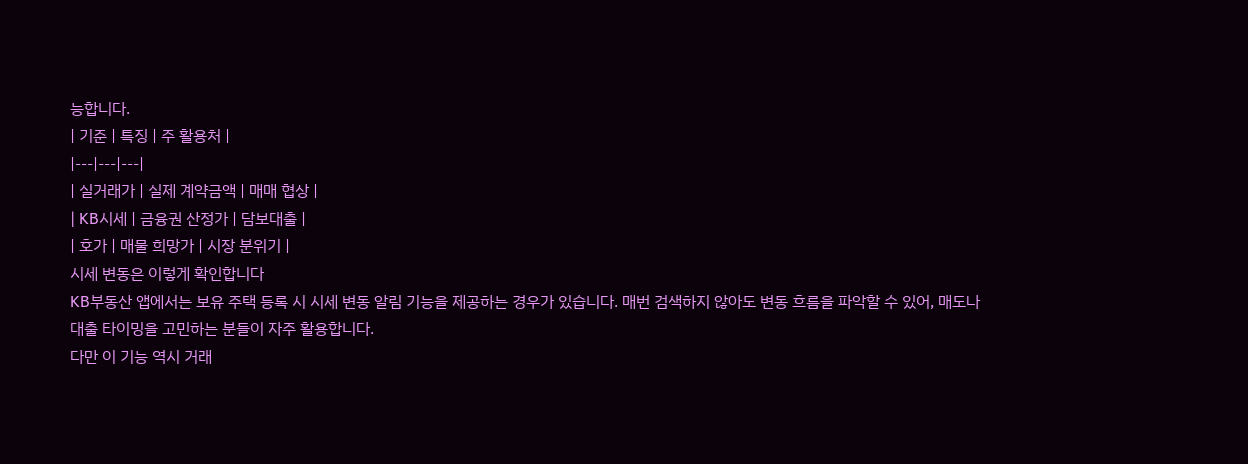능합니다.
| 기준 | 특징 | 주 활용처 |
|---|---|---|
| 실거래가 | 실제 계약금액 | 매매 협상 |
| KB시세 | 금융권 산정가 | 담보대출 |
| 호가 | 매물 희망가 | 시장 분위기 |
시세 변동은 이렇게 확인합니다
KB부동산 앱에서는 보유 주택 등록 시 시세 변동 알림 기능을 제공하는 경우가 있습니다. 매번 검색하지 않아도 변동 흐름을 파악할 수 있어, 매도나 대출 타이밍을 고민하는 분들이 자주 활용합니다.
다만 이 기능 역시 거래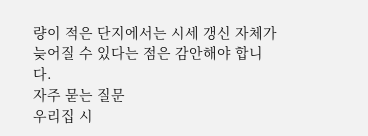량이 적은 단지에서는 시세 갱신 자체가 늦어질 수 있다는 점은 감안해야 합니다.
자주 묻는 질문
우리집 시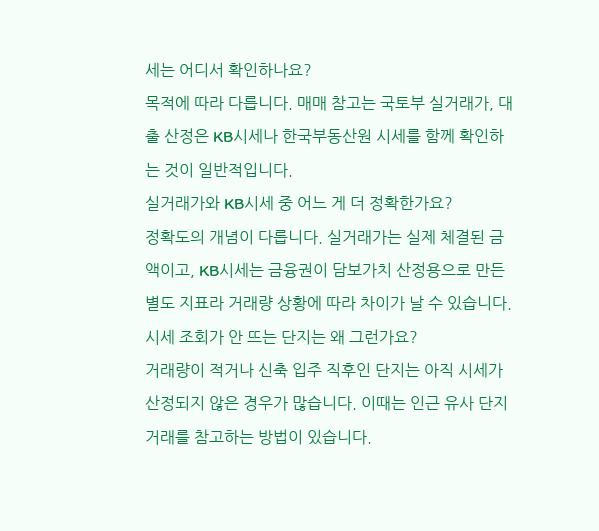세는 어디서 확인하나요?
목적에 따라 다릅니다. 매매 참고는 국토부 실거래가, 대출 산정은 KB시세나 한국부동산원 시세를 함께 확인하는 것이 일반적입니다.
실거래가와 KB시세 중 어느 게 더 정확한가요?
정확도의 개념이 다릅니다. 실거래가는 실제 체결된 금액이고, KB시세는 금융권이 담보가치 산정용으로 만든 별도 지표라 거래량 상황에 따라 차이가 날 수 있습니다.
시세 조회가 안 뜨는 단지는 왜 그런가요?
거래량이 적거나 신축 입주 직후인 단지는 아직 시세가 산정되지 않은 경우가 많습니다. 이때는 인근 유사 단지 거래를 참고하는 방법이 있습니다.